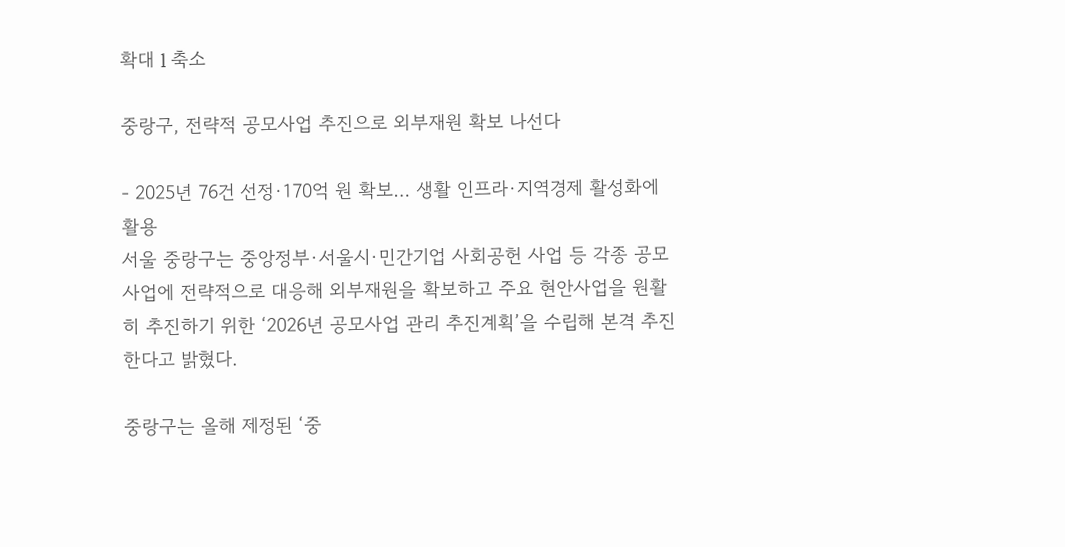확대 l 축소

중랑구, 전략적 공모사업 추진으로 외부재원 확보 나선다

- 2025년 76건 선정·170억 원 확보… 생활 인프라·지역경제 활성화에 활용
서울 중랑구는 중앙정부·서울시·민간기업 사회공헌 사업 등 각종 공모사업에 전략적으로 대응해 외부재원을 확보하고 주요 현안사업을 원활히 추진하기 위한 ‘2026년 공모사업 관리 추진계획’을 수립해 본격 추진한다고 밝혔다.

중랑구는 올해 제정된 ‘중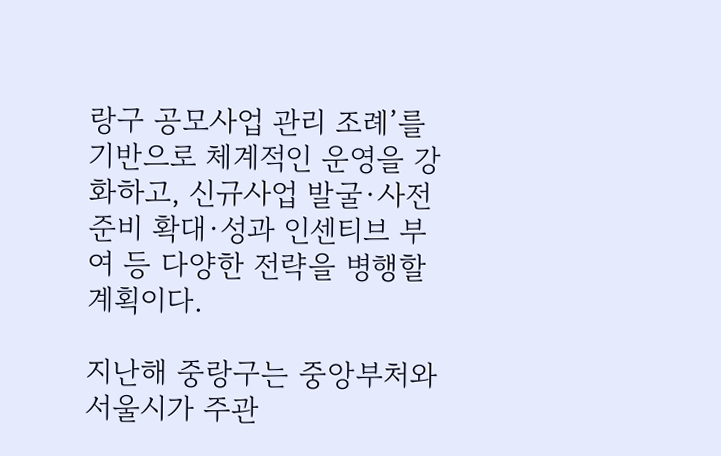랑구 공모사업 관리 조례’를 기반으로 체계적인 운영을 강화하고, 신규사업 발굴·사전준비 확대·성과 인센티브 부여 등 다양한 전략을 병행할 계획이다.

지난해 중랑구는 중앙부처와 서울시가 주관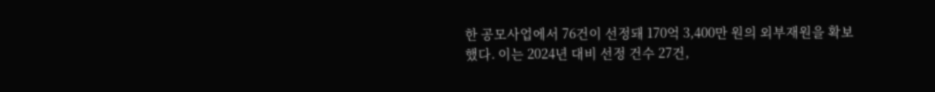한 공모사업에서 76건이 선정돼 170억 3,400만 원의 외부재원을 확보했다. 이는 2024년 대비 선정 건수 27건,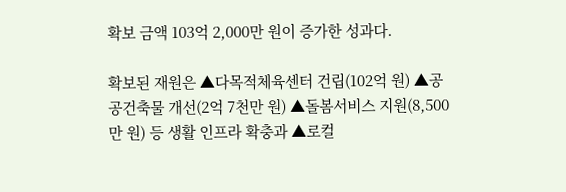확보 금액 103억 2,000만 원이 증가한 성과다.

확보된 재원은 ▲다목적체육센터 건립(102억 원) ▲공공건축물 개선(2억 7천만 원) ▲돌봄서비스 지원(8,500만 원) 등 생활 인프라 확충과 ▲로컬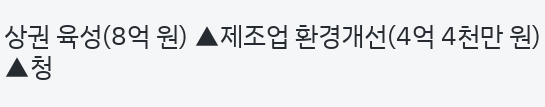상권 육성(8억 원) ▲제조업 환경개선(4억 4천만 원) ▲청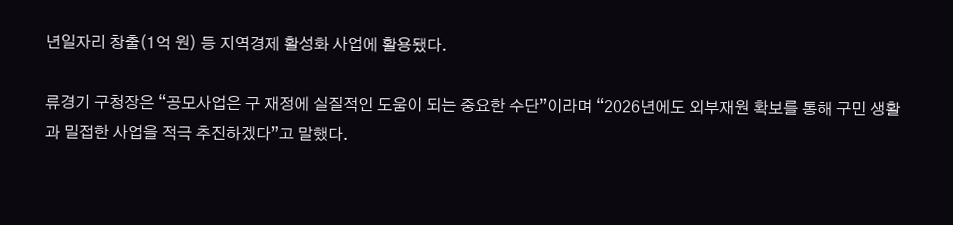년일자리 창출(1억 원) 등 지역경제 활성화 사업에 활용됐다.

류경기 구청장은 “공모사업은 구 재정에 실질적인 도움이 되는 중요한 수단”이라며 “2026년에도 외부재원 확보를 통해 구민 생활과 밀접한 사업을 적극 추진하겠다”고 말했다.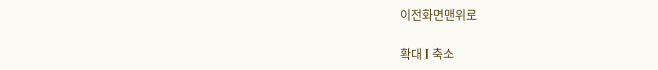이전화면맨위로

확대 l 축소